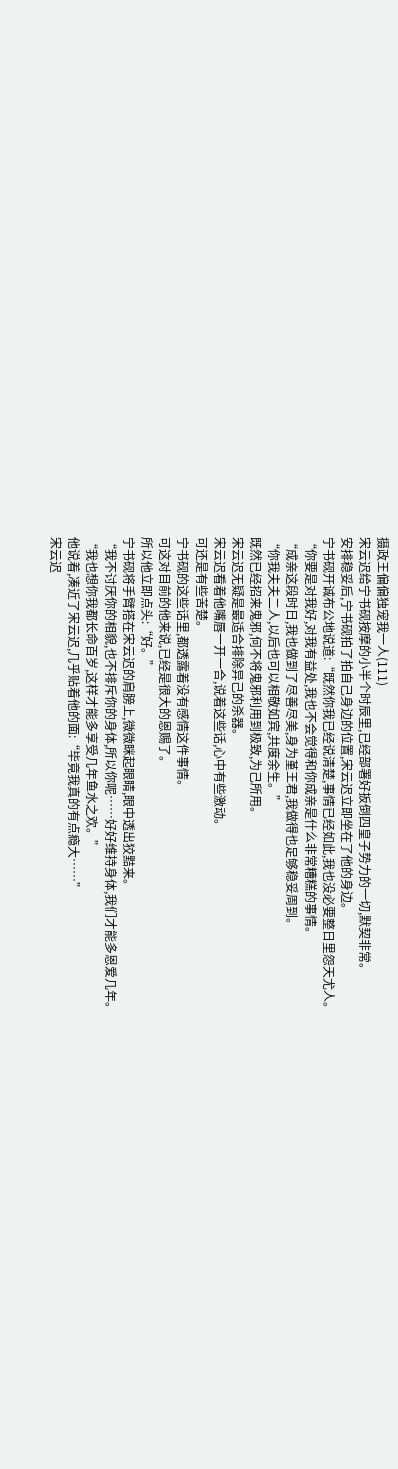摄政王偏偏独宠我一人(111)
宋云迟给宁书砚按摩的小半个时辰里,已经部署好扳倒四皇子势力的一切,默契非常。
安排稳妥后,宁书砚拍了拍自己身边的位置,宋云迟立即坐在了他的身边。
宁书砚开诚布公地说道:“既然你我已经说清楚,事情已经如此,我也没必要整日里怨天尤人。
“你要是对我好,对我有益处,我也不会觉得和你成亲是什么非常糟糕的事情。
“成亲这段时日,我也做到了尽善尽美,身为堇王君,我做得也足够稳妥周到。
“你我夫夫二人,以后也可以相敬如宾,共度余生。”
既然已经招来鬼邪,何不将鬼邪利用到极致,为己所用。
宋云迟无疑是最适合排除异己的杀器。
宋云迟看着他嘴唇一开一合,说着这些话,心中有些激动。
可还是有些苦楚。
宁书砚的这些话里,都透露着没有感情这件事情。
可这对目前的他来说,已经是很大的恩赐了。
所以他立即点头:“好。”
宁书砚将手臂搭在宋云迟的肩膀上,微微眯起眼睛,眼中透出狡黠来。
“我不讨厌你的相貌,也不排斥你的身体,所以你呢……好好维持身体,我们才能多恩爱几年。
“我也想你我都长命百岁,这样才能多享受几年鱼水之欢。”
他说着,凑近了宋云迟,几乎贴着他的面:“毕竟我真的有点瘾大……”
宋云迟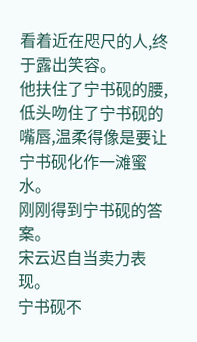看着近在咫尺的人,终于露出笑容。
他扶住了宁书砚的腰,低头吻住了宁书砚的嘴唇,温柔得像是要让宁书砚化作一滩蜜水。
刚刚得到宁书砚的答案。
宋云迟自当卖力表现。
宁书砚不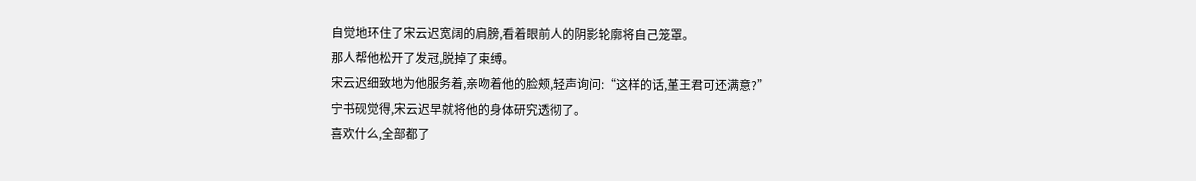自觉地环住了宋云迟宽阔的肩膀,看着眼前人的阴影轮廓将自己笼罩。
那人帮他松开了发冠,脱掉了束缚。
宋云迟细致地为他服务着,亲吻着他的脸颊,轻声询问:“这样的话,堇王君可还满意?”
宁书砚觉得,宋云迟早就将他的身体研究透彻了。
喜欢什么,全部都了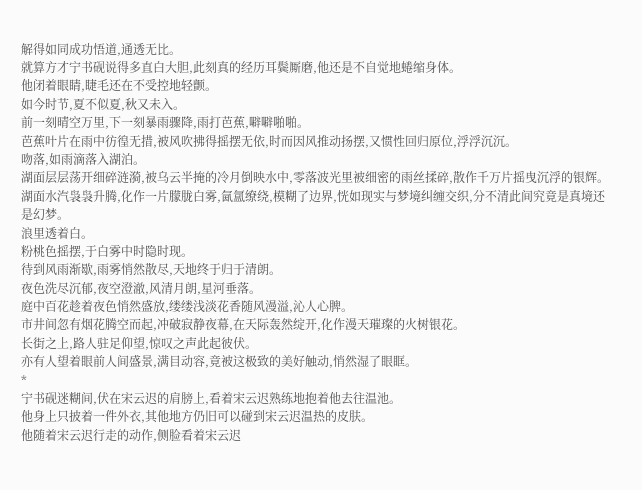解得如同成功悟道,通透无比。
就算方才宁书砚说得多直白大胆,此刻真的经历耳鬓厮磨,他还是不自觉地蜷缩身体。
他闭着眼睛,睫毛还在不受控地轻颤。
如今时节,夏不似夏,秋又未入。
前一刻晴空万里,下一刻暴雨骤降,雨打芭蕉,噼噼啪啪。
芭蕉叶片在雨中彷徨无措,被风吹拂得摇摆无依,时而因风推动扬摆,又惯性回归原位,浮浮沉沉。
吻落,如雨滴落入湖泊。
湖面层层荡开细碎涟漪,被乌云半掩的冷月倒映水中,零落波光里被细密的雨丝揉碎,散作千万片摇曳沉浮的银辉。
湖面水汽袅袅升腾,化作一片朦胧白雾,氤氲缭绕,模糊了边界,恍如现实与梦境纠缠交织,分不清此间究竟是真境还是幻梦。
浪里透着白。
粉桃色摇摆,于白雾中时隐时现。
待到风雨渐歇,雨雾悄然散尽,天地终于归于清朗。
夜色洗尽沉郁,夜空澄澈,风清月朗,星河垂落。
庭中百花趁着夜色悄然盛放,缕缕浅淡花香随风漫溢,沁人心脾。
市井间忽有烟花腾空而起,冲破寂静夜幕,在天际轰然绽开,化作漫天璀璨的火树银花。
长街之上,路人驻足仰望,惊叹之声此起彼伏。
亦有人望着眼前人间盛景,满目动容,竟被这极致的美好触动,悄然湿了眼眶。
*
宁书砚迷糊间,伏在宋云迟的肩膀上,看着宋云迟熟练地抱着他去往温池。
他身上只披着一件外衣,其他地方仍旧可以碰到宋云迟温热的皮肤。
他随着宋云迟行走的动作,侧脸看着宋云迟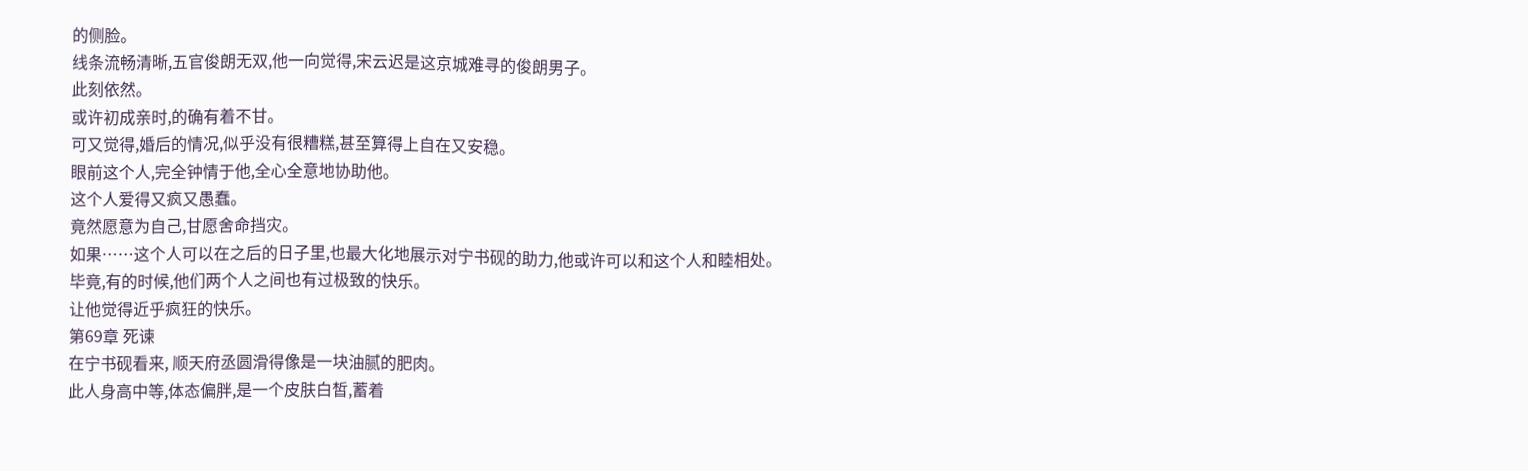的侧脸。
线条流畅清晰,五官俊朗无双,他一向觉得,宋云迟是这京城难寻的俊朗男子。
此刻依然。
或许初成亲时,的确有着不甘。
可又觉得,婚后的情况,似乎没有很糟糕,甚至算得上自在又安稳。
眼前这个人,完全钟情于他,全心全意地协助他。
这个人爱得又疯又愚蠢。
竟然愿意为自己,甘愿舍命挡灾。
如果……这个人可以在之后的日子里,也最大化地展示对宁书砚的助力,他或许可以和这个人和睦相处。
毕竟,有的时候,他们两个人之间也有过极致的快乐。
让他觉得近乎疯狂的快乐。
第69章 死谏
在宁书砚看来, 顺天府丞圆滑得像是一块油腻的肥肉。
此人身高中等,体态偏胖,是一个皮肤白皙,蓄着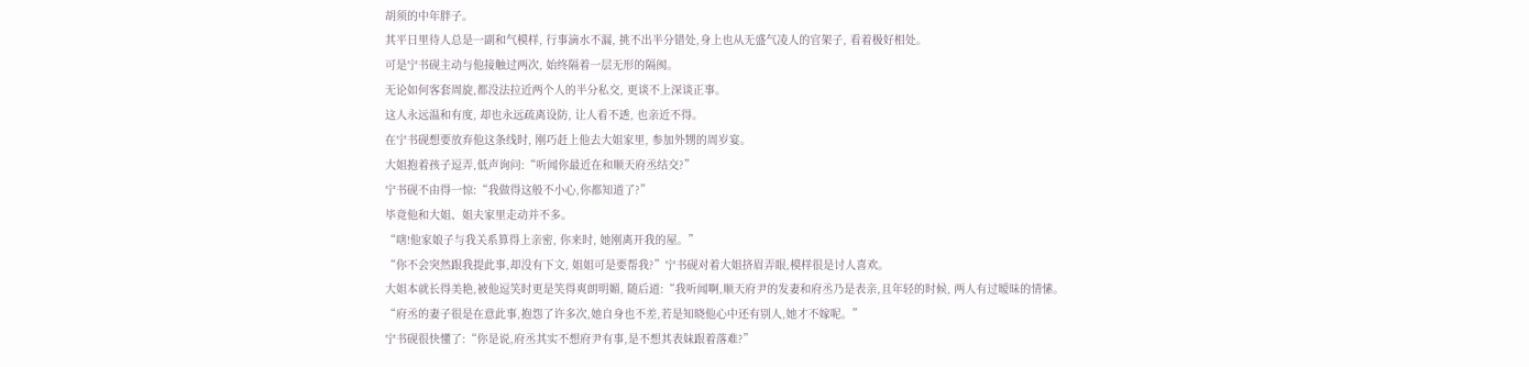胡须的中年胖子。
其平日里待人总是一副和气模样, 行事滴水不漏, 挑不出半分错处,身上也从无盛气凌人的官架子, 看着极好相处。
可是宁书砚主动与他接触过两次, 始终隔着一层无形的隔阂。
无论如何客套周旋,都没法拉近两个人的半分私交, 更谈不上深谈正事。
这人永远温和有度, 却也永远疏离设防, 让人看不透, 也亲近不得。
在宁书砚想要放弃他这条线时, 刚巧赶上他去大姐家里, 参加外甥的周岁宴。
大姐抱着孩子逗弄,低声询问:“听闻你最近在和顺天府丞结交?”
宁书砚不由得一惊:“我做得这般不小心,你都知道了?”
毕竟他和大姐、姐夫家里走动并不多。
“嗐!他家娘子与我关系算得上亲密, 你来时, 她刚离开我的屋。”
“你不会突然跟我提此事,却没有下文, 姐姐可是要帮我?”宁书砚对着大姐挤眉弄眼,模样很是讨人喜欢。
大姐本就长得美艳,被他逗笑时更是笑得爽朗明媚, 随后道:“我听闻啊,顺天府尹的发妻和府丞乃是表亲,且年轻的时候, 两人有过暧昧的情愫。
“府丞的妻子很是在意此事,抱怨了许多次,她自身也不差,若是知晓他心中还有别人,她才不嫁呢。”
宁书砚很快懂了:“你是说,府丞其实不想府尹有事,是不想其表妹跟着落难?”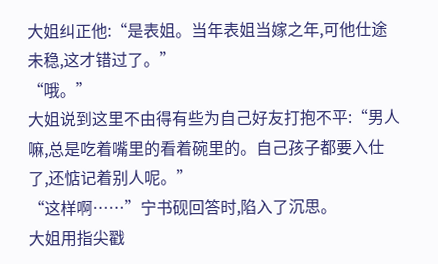大姐纠正他:“是表姐。当年表姐当嫁之年,可他仕途未稳,这才错过了。”
“哦。”
大姐说到这里不由得有些为自己好友打抱不平:“男人嘛,总是吃着嘴里的看着碗里的。自己孩子都要入仕了,还惦记着别人呢。”
“这样啊……”宁书砚回答时,陷入了沉思。
大姐用指尖戳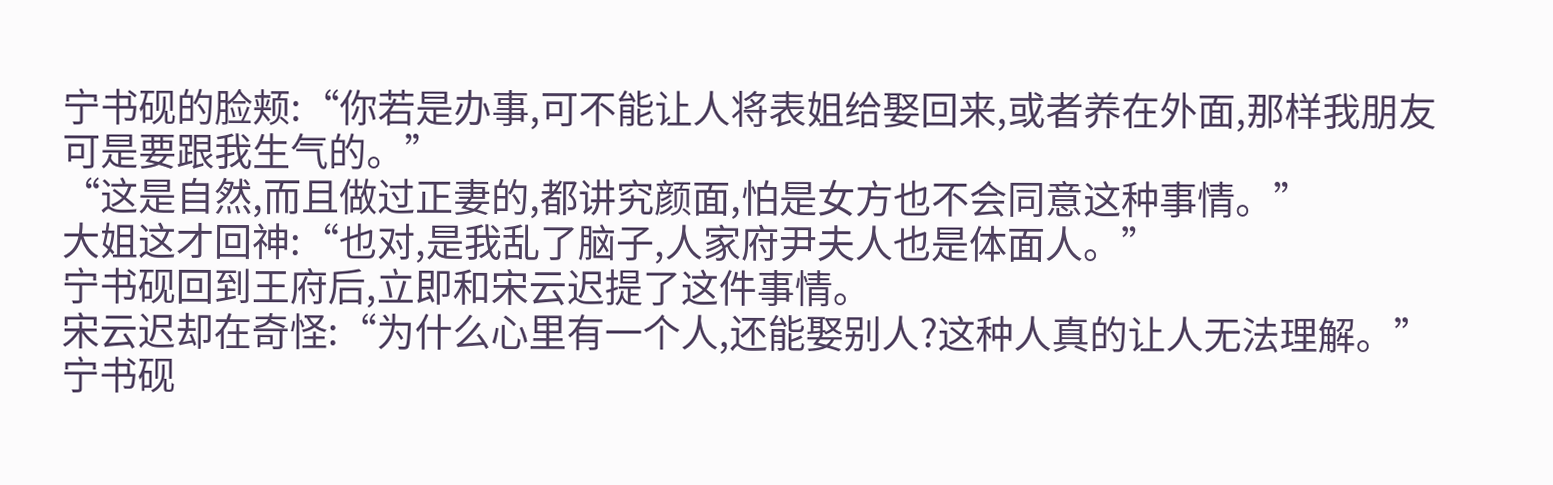宁书砚的脸颊:“你若是办事,可不能让人将表姐给娶回来,或者养在外面,那样我朋友可是要跟我生气的。”
“这是自然,而且做过正妻的,都讲究颜面,怕是女方也不会同意这种事情。”
大姐这才回神:“也对,是我乱了脑子,人家府尹夫人也是体面人。”
宁书砚回到王府后,立即和宋云迟提了这件事情。
宋云迟却在奇怪:“为什么心里有一个人,还能娶别人?这种人真的让人无法理解。”
宁书砚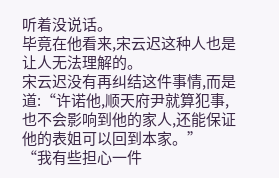听着没说话。
毕竟在他看来,宋云迟这种人也是让人无法理解的。
宋云迟没有再纠结这件事情,而是道:“许诺他,顺天府尹就算犯事,也不会影响到他的家人,还能保证他的表姐可以回到本家。”
“我有些担心一件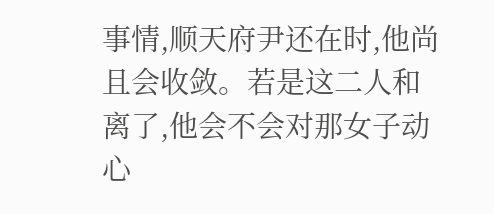事情,顺天府尹还在时,他尚且会收敛。若是这二人和离了,他会不会对那女子动心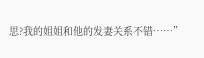思?我的姐姐和他的发妻关系不错……”